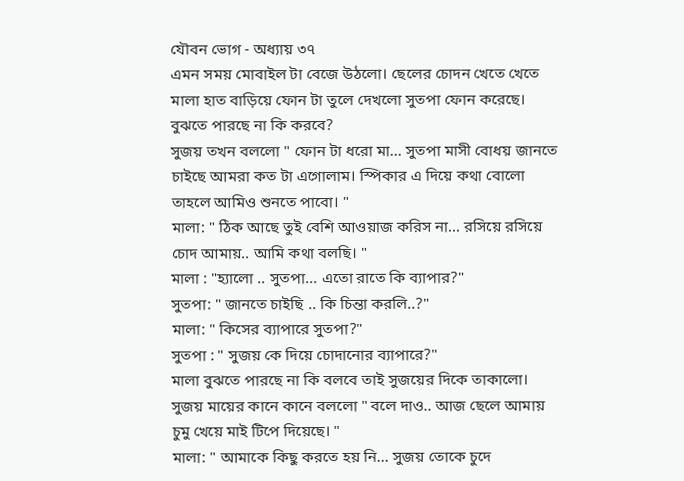যৌবন ভোগ - অধ্যায় ৩৭
এমন সময় মোবাইল টা বেজে উঠলো। ছেলের চোদন খেতে খেতে মালা হাত বাড়িয়ে ফোন টা তুলে দেখলো সুতপা ফোন করেছে। বুঝতে পারছে না কি করবে?
সুজয় তখন বললো " ফোন টা ধরো মা... সুতপা মাসী বোধয় জানতে চাইছে আমরা কত টা এগোলাম। স্পিকার এ দিয়ে কথা বোলো তাহলে আমিও শুনতে পাবো। "
মালা: " ঠিক আছে তুই বেশি আওয়াজ করিস না... রসিয়ে রসিয়ে চোদ আমায়.. আমি কথা বলছি। "
মালা : "হ্যালো .. সুতপা... এতো রাতে কি ব্যাপার?"
সুতপা: " জানতে চাইছি .. কি চিন্তা করলি..?"
মালা: " কিসের ব্যাপারে সুতপা?"
সুতপা : " সুজয় কে দিয়ে চোদানোর ব্যাপারে?"
মালা বুঝতে পারছে না কি বলবে তাই সুজয়ের দিকে তাকালো।
সুজয় মায়ের কানে কানে বললো " বলে দাও.. আজ ছেলে আমায় চুমু খেয়ে মাই টিপে দিয়েছে। "
মালা: " আমাকে কিছু করতে হয় নি... সুজয় তোকে চুদে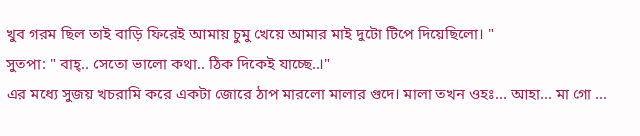খুব গরম ছিল তাই বাড়ি ফিরেই আমায় চুমু খেয়ে আমার মাই দুটো টিপে দিয়েছিলো। "
সুতপা: " বাহ্.. সেতো ভালো কথা.. ঠিক দিকেই যাচ্ছে..।"
এর মধ্যে সুজয় খচরামি করে একটা জোরে ঠাপ মারলো মালার গুদে। মালা তখন ওহঃ... আহা... মা গো ...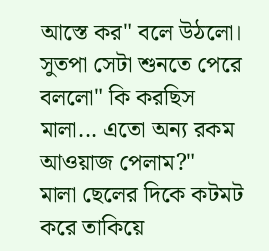আস্তে কর" বলে উঠলো।
সুতপা সেটা শুনতে পেরে বললো" কি করছিস মালা... এতো অন্য রকম আওয়াজ পেলাম?"
মালা ছেলের দিকে কটমট করে তাকিয়ে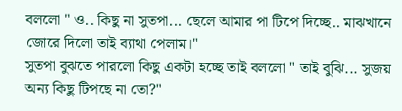বললো " ও.. কিছু না সুতপা... ছেলে আমার পা টিপে দিচ্ছে.. মাঝখানে জোরে দিলো তাই ব্যাথা পেলাম।"
সুতপা বুঝতে পারলো কিছু একটা হচ্ছে তাই বললো " তাই বুঝি... সুজয় অন্য কিছু টিপছে না তো?"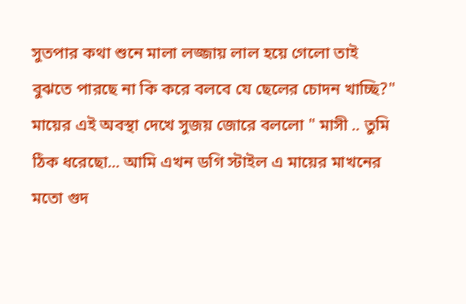সুতপার কথা শুনে মালা লজ্জায় লাল হয়ে গেলো তাই বুঝতে পারছে না কি করে বলবে যে ছেলের চোদন খাচ্ছি?"
মায়ের এই অবস্থা দেখে সুজয় জোরে বললো " মাসী .. তুমি ঠিক ধরেছো... আমি এখন ডগি স্টাইল এ মায়ের মাখনের মতো গুদ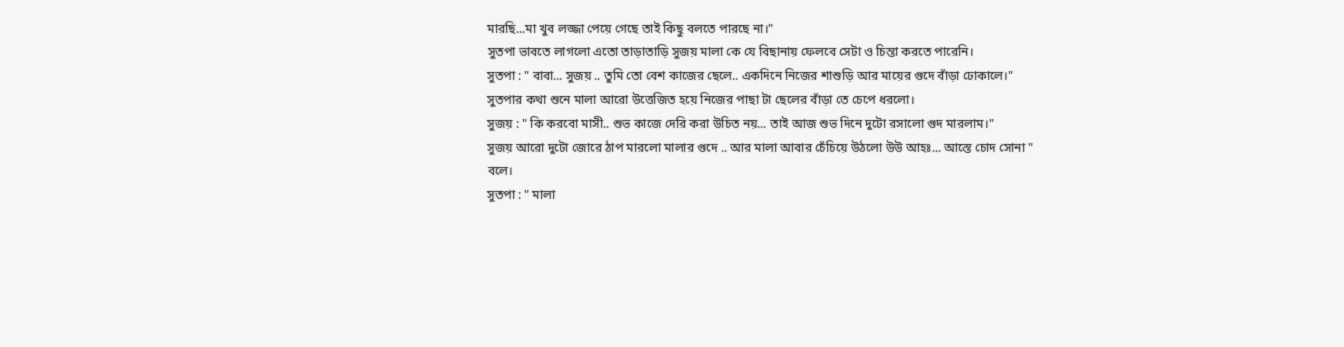মারছি...মা খুব লজ্জা পেয়ে গেছে তাই কিছু বলতে পারছে না।"
সুতপা ভাবতে লাগলো এতো তাড়াতাড়ি সুজয় মালা কে যে বিছানায় ফেলবে সেটা ও চিন্তা করতে পারেনি।
সুতপা : " বাবা... সুজয় .. তুমি তো বেশ কাজের ছেলে.. একদিনে নিজের শাশুড়ি আর মায়ের গুদে বাঁড়া ঢোকালে।"
সুতপার কথা শুনে মালা আরো উত্তেজিত হয়ে নিজের পাছা টা ছেলের বাঁড়া তে চেপে ধরলো।
সুজয় : " কি করবো মাসী.. শুভ কাজে দেরি করা উচিত নয়... তাই আজ শুভ দিনে দুটো রসালো গুদ মারলাম।"
সুজয় আরো দুটো জোরে ঠাপ মারলো মালার গুদে .. আর মালা আবার চেঁচিয়ে উঠলো উউ আহঃ... আস্তে চোদ সোনা " বলে।
সুতপা : " মালা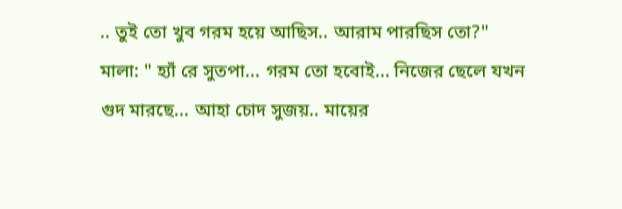.. তুই তো খুব গরম হয়ে আছিস.. আরাম পারছিস তো?"
মালা: " হ্যাঁ রে সুতপা... গরম তো হবোই... নিজের ছেলে যখন গুদ মারছে... আহা চোদ সুজয়.. মায়ের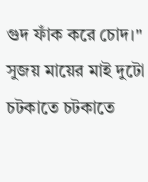গুদ ফাঁক করে চোদ।"
সুজয় মায়ের মাই দুটো চটকাতে চটকাতে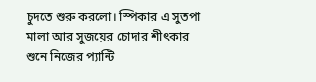চুদতে শুরু করলো। স্পিকার এ সুতপা মালা আর সুজয়ের চোদার শীৎকার শুনে নিজের প্যান্টি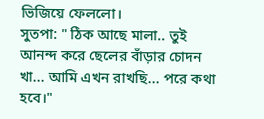ভিজিয়ে ফেললো।
সুতপা: " ঠিক আছে মালা.. তুই আনন্দ করে ছেলের বাঁড়ার চোদন খা... আমি এখন রাখছি... পরে কথা হবে।"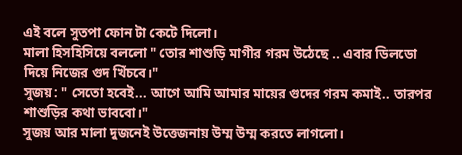এই বলে সুতপা ফোন টা কেটে দিলো।
মালা হিসহিসিয়ে বললো " তোর শাশুড়ি মাগীর গরম উঠেছে .. এবার ডিলডো দিয়ে নিজের গুদ খিঁচবে।"
সুজয়: " সেতো হবেই... আগে আমি আমার মায়ের গুদের গরম কমাই.. তারপর শাশুড়ির কথা ভাববো।"
সুজয় আর মালা দুজনেই উত্তেজনায় উম্ম উম্ম করতে লাগলো।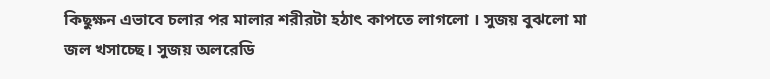কিছুক্ষন এভাবে চলার পর মালার শরীরটা হঠাৎ কাপতে লাগলো । সুজয় বুঝলো মা জল খসাচ্ছে। সুজয় অলরেডি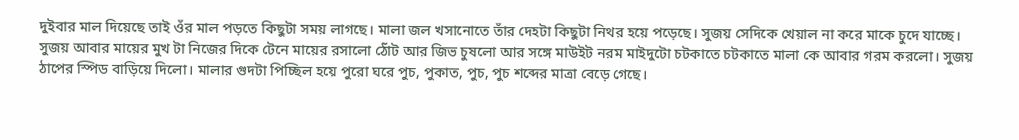দুইবার মাল দিয়েছে তাই ওঁর মাল পড়তে কিছুটা সময় লাগছে। মালা জল খসানোতে তাঁর দেহটা কিছুটা নিথর হয়ে পড়েছে। সুজয় সেদিকে খেয়াল না করে মাকে চুদে যাচ্ছে।
সুজয় আবার মায়ের মুখ টা নিজের দিকে টেনে মায়ের রসালো ঠোঁট আর জিভ চুষলো আর সঙ্গে মাউইট নরম মাইদুটো চটকাতে চটকাতে মালা কে আবার গরম করলো। সুজয় ঠাপের স্পিড বাড়িয়ে দিলো। মালার গুদটা পিচ্ছিল হয়ে পুরো ঘরে পুচ, পুকাত, পুচ, পুচ শব্দের মাত্রা বেড়ে গেছে।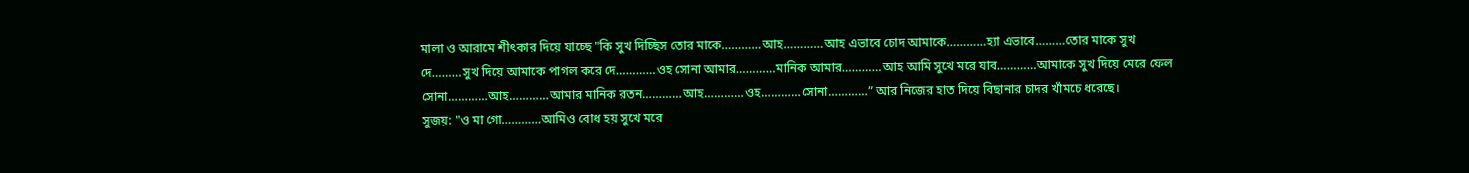মালা ও আরামে শীৎকার দিয়ে যাচ্ছে "কি সুখ দিচ্ছিস তোর মাকে…………আহ…………আহ এভাবে চোদ আমাকে…………হ্যা এভাবে………তোর মাকে সুখ দে………সুখ দিয়ে আমাকে পাগল করে দে…………ওহ সোনা আমার…………মানিক আমার…………আহ আমি সুখে মরে যাব…………আমাকে সুখ দিয়ে মেরে ফেল সোনা…………আহ…………আমার মানিক রতন…………আহ…………ওহ…………সোনা…………” আর নিজের হাত দিয়ে বিছানার চাদর খাঁমচে ধরেছে।
সুজয়: "ও মা গো…………আমিও বোধ হয় সুখে মরে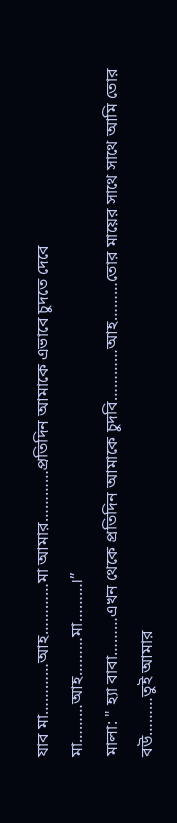যাব মা…………আহ…………মা আমার…………প্রতিদিন আমাকে এভাবে চুদতে দেবে মা………আহ………মা………।”
মালা: " হ্যা বাবা………এখন থেকে প্রতিদিন আমাকে চুদবি…………আহ………তোর মায়ের সাথে সাথে আমি তোর বউ………তুই আমার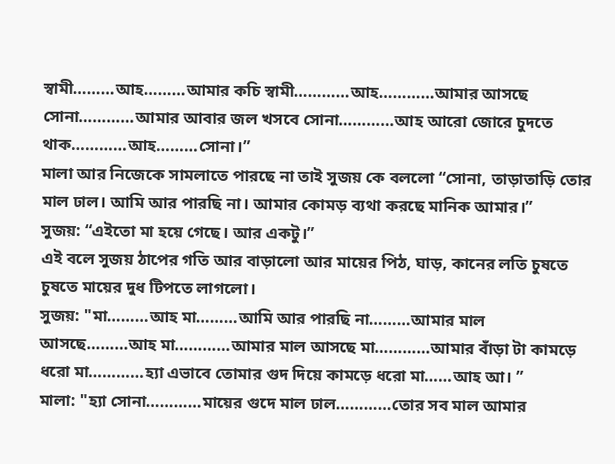স্বামী………আহ………আমার কচি স্বামী…………আহ…………আমার আসছে সোনা…………আমার আবার জল খসবে সোনা…………আহ আরো জোরে চুদতে থাক…………আহ………সোনা।”
মালা আর নিজেকে সামলাতে পারছে না তাই সুজয় কে বললো “সোনা, তাড়াতাড়ি তোর মাল ঢাল। আমি আর পারছি না। আমার কোমড় ব্যথা করছে মানিক আমার।”
সুজয়: “এইতো মা হয়ে গেছে। আর একটু।”
এই বলে সুজয় ঠাপের গতি আর বাড়ালো আর মায়ের পিঠ, ঘাড়, কানের লতি চুষতে চুষতে মায়ের দুধ টিপতে লাগলো।
সুজয়: "মা………আহ মা………আমি আর পারছি না………আমার মাল আসছে………আহ মা…………আমার মাল আসছে মা…………আমার বাঁড়া টা কামড়ে ধরো মা…………হ্যা এভাবে তোমার গুদ দিয়ে কামড়ে ধরো মা……আহ আ। ”
মালা: "হ্যা সোনা…………মায়ের গুদে মাল ঢাল…………তোর সব মাল আমার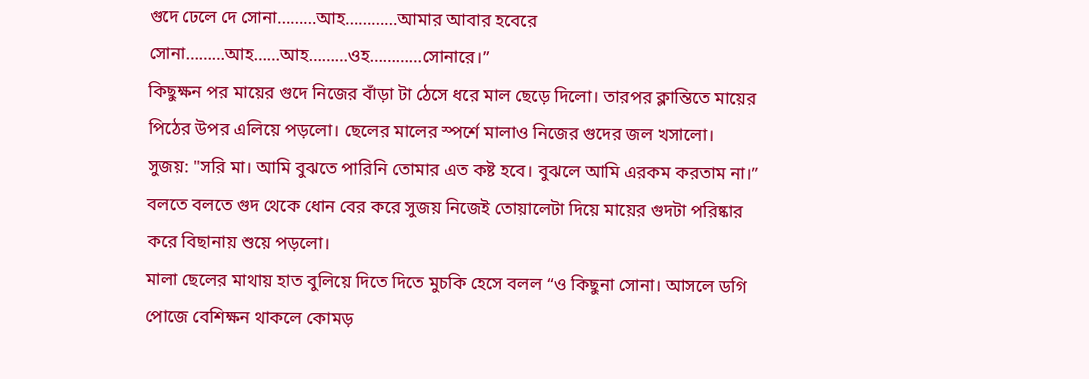গুদে ঢেলে দে সোনা………আহ…………আমার আবার হবেরে সোনা………আহ……আহ………ওহ…………সোনারে।”
কিছুক্ষন পর মায়ের গুদে নিজের বাঁড়া টা ঠেসে ধরে মাল ছেড়ে দিলো। তারপর ক্লান্তিতে মায়ের পিঠের উপর এলিয়ে পড়লো। ছেলের মালের স্পর্শে মালাও নিজের গুদের জল খসালো।
সুজয়: "সরি মা। আমি বুঝতে পারিনি তোমার এত কষ্ট হবে। বুঝলে আমি এরকম করতাম না।”
বলতে বলতে গুদ থেকে ধোন বের করে সুজয় নিজেই তোয়ালেটা দিয়ে মায়ের গুদটা পরিষ্কার করে বিছানায় শুয়ে পড়লো।
মালা ছেলের মাথায় হাত বুলিয়ে দিতে দিতে মুচকি হেসে বলল “ও কিছুনা সোনা। আসলে ডগি পোজে বেশিক্ষন থাকলে কোমড়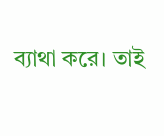ব্যাথা করে। তাই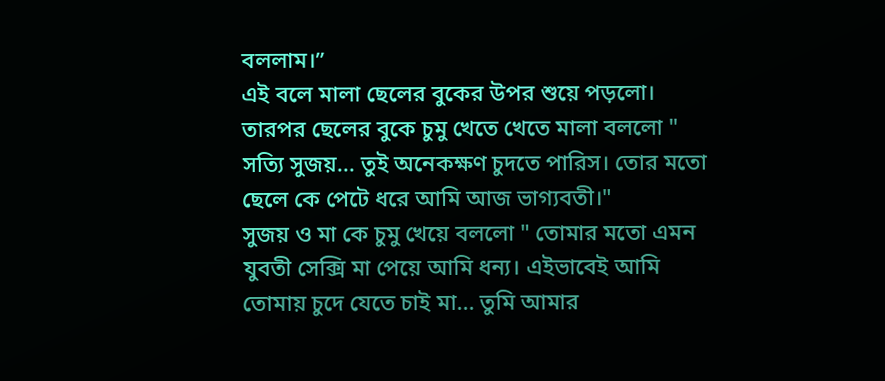বললাম।”
এই বলে মালা ছেলের বুকের উপর শুয়ে পড়লো।
তারপর ছেলের বুকে চুমু খেতে খেতে মালা বললো " সত্যি সুজয়... তুই অনেকক্ষণ চুদতে পারিস। তোর মতো ছেলে কে পেটে ধরে আমি আজ ভাগ্যবতী।"
সুজয় ও মা কে চুমু খেয়ে বললো " তোমার মতো এমন যুবতী সেক্সি মা পেয়ে আমি ধন্য। এইভাবেই আমি তোমায় চুদে যেতে চাই মা... তুমি আমার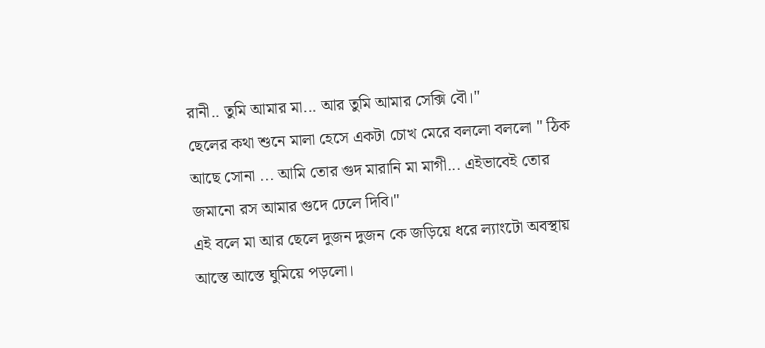রানী.. তুমি আমার মা... আর তুমি আমার সেক্সি বৌ।"
ছেলের কথা শুনে মালা হেসে একটা চোখ মেরে বললো বললো " ঠিক আছে সোনা ... আমি তোর গুদ মারানি মা মাগী... এইভাবেই তোর জমানো রস আমার গুদে ঢেলে দিবি।"
এই বলে মা আর ছেলে দুজন দুজন কে জড়িয়ে ধরে ল্যাংটো অবস্থায় আস্তে আস্তে ঘুমিয়ে পড়লো।